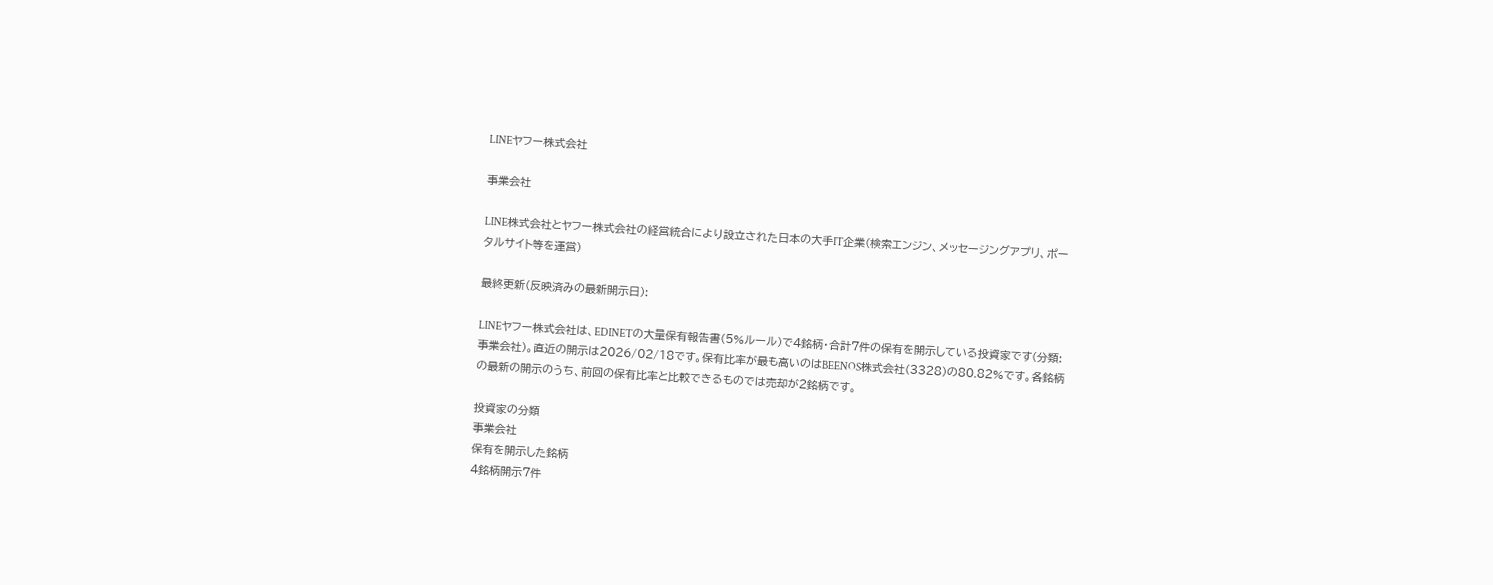LINEヤフー株式会社

事業会社

LINE株式会社とヤフー株式会社の経営統合により設立された日本の大手IT企業(検索エンジン、メッセージングアプリ、ポータルサイト等を運営)

最終更新(反映済みの最新開示日):

LINEヤフー株式会社は、EDINETの大量保有報告書(5%ルール)で4銘柄・合計7件の保有を開示している投資家です(分類: 事業会社)。直近の開示は2026/02/18です。保有比率が最も高いのはBEENOS株式会社(3328)の80.82%です。各銘柄の最新の開示のうち、前回の保有比率と比較できるものでは売却が2銘柄です。

投資家の分類
事業会社
保有を開示した銘柄
4銘柄開示7件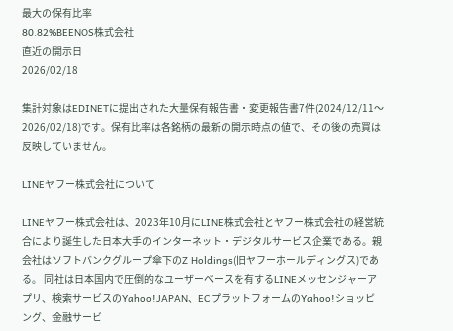最大の保有比率
80.82%BEENOS株式会社
直近の開示日
2026/02/18

集計対象はEDINETに提出された大量保有報告書・変更報告書7件(2024/12/11〜2026/02/18)です。保有比率は各銘柄の最新の開示時点の値で、その後の売買は反映していません。

LINEヤフー株式会社について

LINEヤフー株式会社は、2023年10月にLINE株式会社とヤフー株式会社の経営統合により誕生した日本大手のインターネット・デジタルサービス企業である。親会社はソフトバンクグループ傘下のZ Holdings(旧ヤフーホールディングス)である。 同社は日本国内で圧倒的なユーザーベースを有するLINEメッセンジャーアプリ、検索サービスのYahoo!JAPAN、ECプラットフォームのYahoo!ショッピング、金融サービ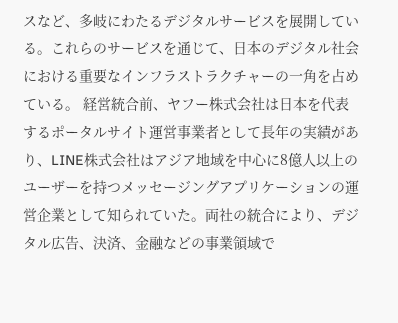スなど、多岐にわたるデジタルサービスを展開している。これらのサービスを通じて、日本のデジタル社会における重要なインフラストラクチャーの一角を占めている。 経営統合前、ヤフー株式会社は日本を代表するポータルサイト運営事業者として長年の実績があり、LINE株式会社はアジア地域を中心に8億人以上のユーザーを持つメッセージングアプリケーションの運営企業として知られていた。両社の統合により、デジタル広告、決済、金融などの事業領域で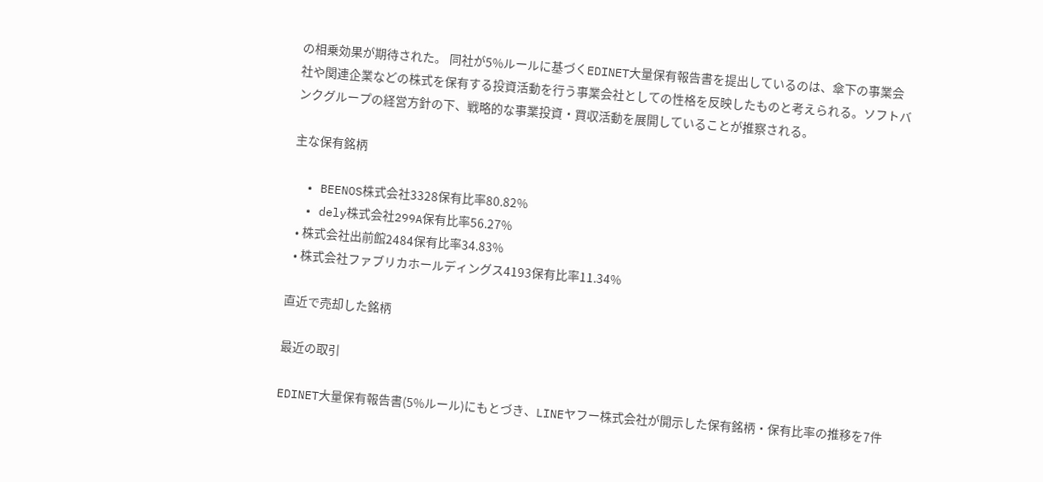の相乗効果が期待された。 同社が5%ルールに基づくEDINET大量保有報告書を提出しているのは、傘下の事業会社や関連企業などの株式を保有する投資活動を行う事業会社としての性格を反映したものと考えられる。ソフトバンクグループの経営方針の下、戦略的な事業投資・買収活動を展開していることが推察される。

主な保有銘柄

  • BEENOS株式会社3328保有比率80.82%
  • dely株式会社299A保有比率56.27%
  • 株式会社出前館2484保有比率34.83%
  • 株式会社ファブリカホールディングス4193保有比率11.34%

直近で売却した銘柄

最近の取引

EDINET大量保有報告書(5%ルール)にもとづき、LINEヤフー株式会社が開示した保有銘柄・保有比率の推移を7件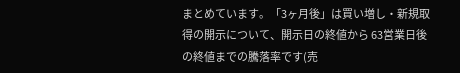まとめています。「3ヶ月後」は買い増し・新規取得の開示について、開示日の終値から 63営業日後の終値までの騰落率です(売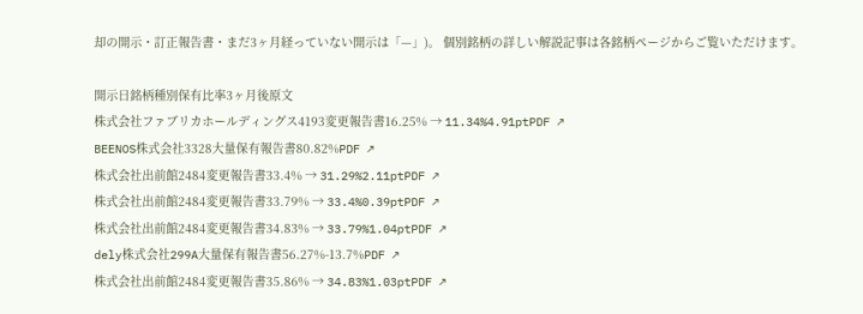却の開示・訂正報告書・まだ3ヶ月経っていない開示は「—」)。 個別銘柄の詳しい解説記事は各銘柄ページからご覧いただけます。

開示日銘柄種別保有比率3ヶ月後原文
株式会社ファブリカホールディングス4193変更報告書16.25% → 11.34%4.91ptPDF ↗
BEENOS株式会社3328大量保有報告書80.82%PDF ↗
株式会社出前館2484変更報告書33.4% → 31.29%2.11ptPDF ↗
株式会社出前館2484変更報告書33.79% → 33.4%0.39ptPDF ↗
株式会社出前館2484変更報告書34.83% → 33.79%1.04ptPDF ↗
dely株式会社299A大量保有報告書56.27%-13.7%PDF ↗
株式会社出前館2484変更報告書35.86% → 34.83%1.03ptPDF ↗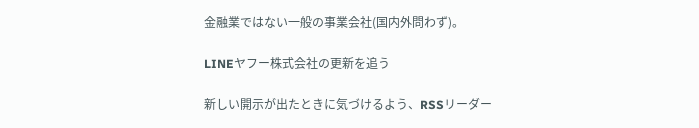金融業ではない一般の事業会社(国内外問わず)。

LINEヤフー株式会社の更新を追う

新しい開示が出たときに気づけるよう、RSSリーダー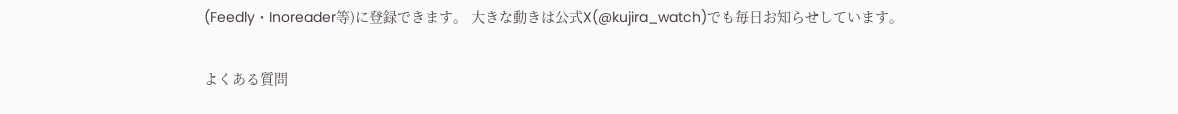(Feedly・Inoreader等)に登録できます。 大きな動きは公式X(@kujira_watch)でも毎日お知らせしています。

よくある質問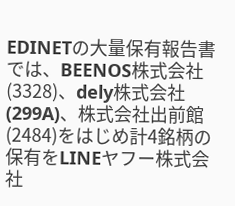EDINETの大量保有報告書では、BEENOS株式会社(3328)、dely株式会社(299A)、株式会社出前館(2484)をはじめ計4銘柄の保有をLINEヤフー株式会社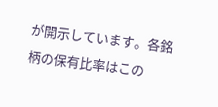が開示しています。各銘柄の保有比率はこの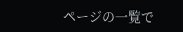ページの一覧で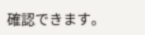確認できます。